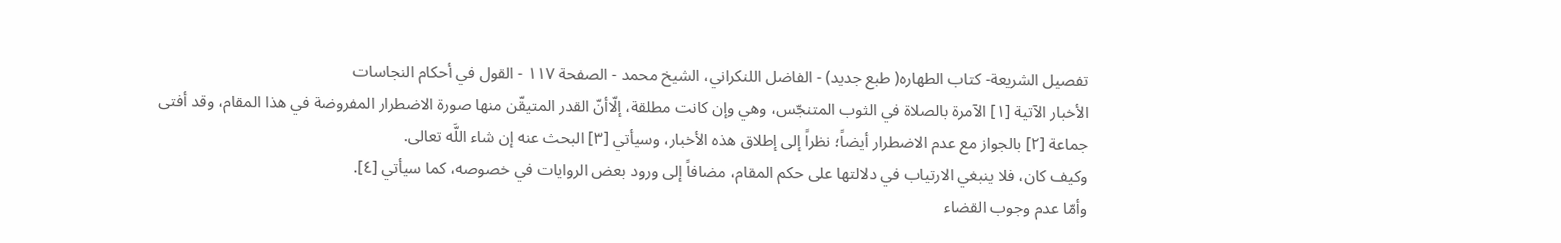تفصيل الشريعة- كتاب الطهاره( طبع جديد) - الفاضل اللنكراني، الشيخ محمد - الصفحة ١١٧ - القول في أحكام النجاسات
الأخبار الآتية [١] الآمرة بالصلاة في الثوب المتنجّس، وهي وإن كانت مطلقة، إلّاأنّ القدر المتيقّن منها صورة الاضطرار المفروضة في هذا المقام، وقد أفتى جماعة [٢] بالجواز مع عدم الاضطرار أيضاً؛ نظراً إلى إطلاق هذه الأخبار، وسيأتي [٣] البحث عنه إن شاء اللَّه تعالى.
وكيف كان، فلا ينبغي الارتياب في دلالتها على حكم المقام، مضافاً إلى ورود بعض الروايات في خصوصه، كما سيأتي [٤].
وأمّا عدم وجوب القضاء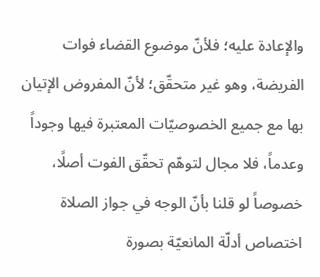والإعادة عليه؛ فلأنّ موضوع القضاء فوات الفريضة، وهو غير متحقّق؛ لأنّ المفروض الإتيان بها مع جميع الخصوصيّات المعتبرة فيها وجوداً وعدماً، فلا مجال لتوهّم تحقّق الفوت أصلًا، خصوصاً لو قلنا بأنّ الوجه في جواز الصلاة اختصاص أدلّة المانعيّة بصورة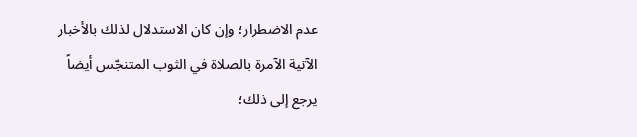عدم الاضطرار؛ وإن كان الاستدلال لذلك بالأخبار الآتية الآمرة بالصلاة في الثوب المتنجّس أيضاً يرجع إلى ذلك؛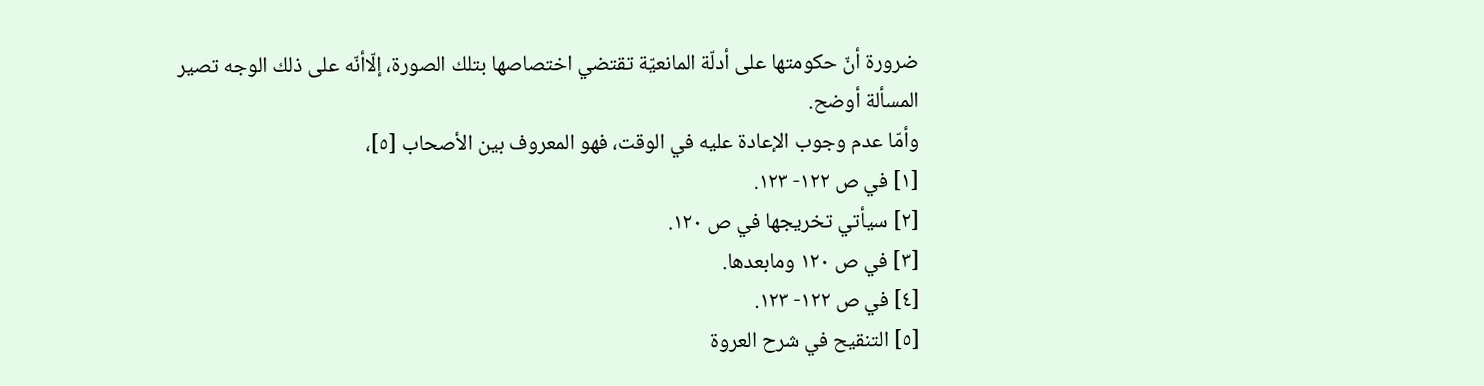ضرورة أنّ حكومتها على أدلّة المانعيّة تقتضي اختصاصها بتلك الصورة، إلّاأنّه على ذلك الوجه تصير المسألة أوضح.
وأمّا عدم وجوب الإعادة عليه في الوقت، فهو المعروف بين الأصحاب [٥]،
[١] في ص ١٢٢- ١٢٣.
[٢] سيأتي تخريجها في ص ١٢٠.
[٣] في ص ١٢٠ ومابعدها.
[٤] في ص ١٢٢- ١٢٣.
[٥] التنقيح في شرح العروة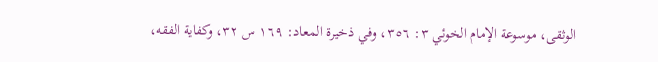الوثقى، موسوعة الإمام الخوئي ٣: ٣٥٦، وفي ذخيرة المعاد: ١٦٩ س ٣٢، وكفاية الفقه،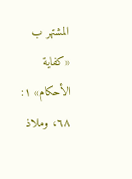المشتهر ب «كفاية الأحكام» ١: ٦٨، وملاذ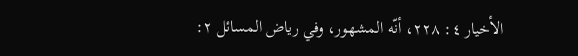الأخيار ٤: ٢٢٨، أنّه المشهور، وفي رياض المسائل ٢: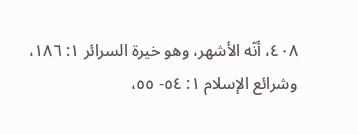٤٠٨، أنّه الأشهر، وهو خيرة السرائر ١: ١٨٦، وشرائع الإسلام ١: ٥٤- ٥٥،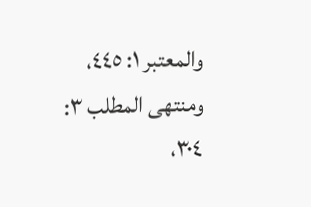والمعتبر ١: ٤٤٥، ومنتهى المطلب ٣: ٣٠٤،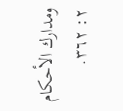ومدارك الأحكام ٢: ٣٦٢.